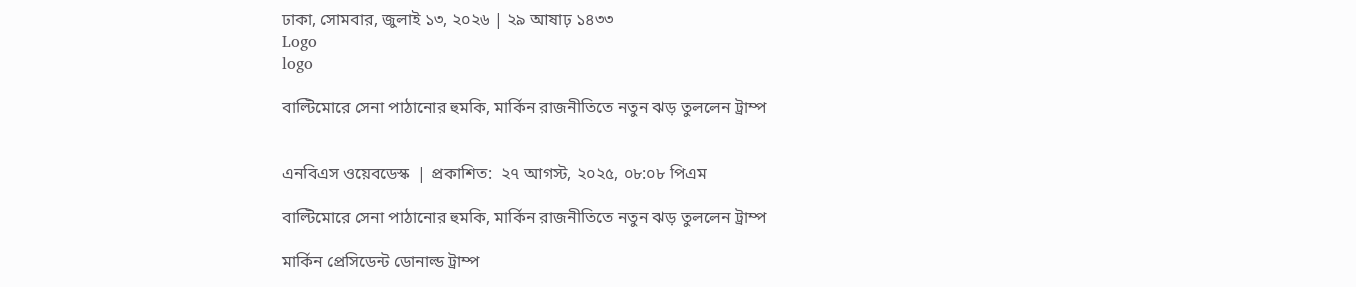ঢাকা, সোমবার, জুলাই ১৩, ২০২৬ | ২৯ আষাঢ় ১৪৩৩
Logo
logo

বাল্টিমোরে সেনা পাঠানোর হুমকি, মার্কিন রাজনীতিতে নতুন ঝড় তুললেন ট্রাম্প


এনবিএস ওয়েবডেস্ক  | প্রকাশিত:  ২৭ আগস্ট, ২০২৫, ০৮:০৮ পিএম

বাল্টিমোরে সেনা পাঠানোর হুমকি, মার্কিন রাজনীতিতে নতুন ঝড় তুললেন ট্রাম্প

মার্কিন প্রেসিডেন্ট ডোনাল্ড ট্রাম্প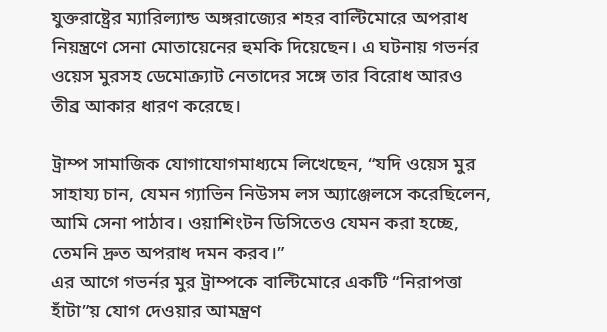যুক্তরাষ্ট্রের ম্যারিল্যান্ড অঙ্গরাজ্যের শহর বাল্টিমোরে অপরাধ নিয়ন্ত্রণে সেনা মোতায়েনের হুমকি দিয়েছেন। এ ঘটনায় গভর্নর ওয়েস মুরসহ ডেমোক্র্যাট নেতাদের সঙ্গে তার বিরোধ আরও তীব্র আকার ধারণ করেছে।

ট্রাম্প সামাজিক যোগাযোগমাধ্যমে লিখেছেন, “যদি ওয়েস মুর সাহায্য চান, যেমন গ্যাভিন নিউসম লস অ্যাঞ্জেলসে করেছিলেন, আমি সেনা পাঠাব। ওয়াশিংটন ডিসিতেও যেমন করা হচ্ছে, তেমনি দ্রুত অপরাধ দমন করব।”
এর আগে গভর্নর মুর ট্রাম্পকে বাল্টিমোরে একটি “নিরাপত্তা হাঁটা”য় যোগ দেওয়ার আমন্ত্রণ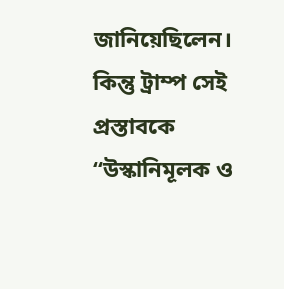জানিয়েছিলেন। কিন্তু ট্রাম্প সেই প্রস্তাবকে “উস্কানিমূলক ও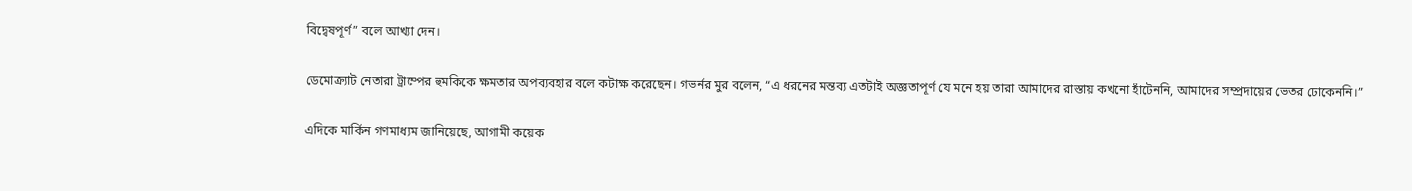বিদ্বেষপূর্ণ” বলে আখ্যা দেন।

ডেমোক্র্যাট নেতারা ট্রাম্পের হুমকিকে ক্ষমতার অপব্যবহার বলে কটাক্ষ করেছেন। গভর্নর মুর বলেন, “এ ধরনের মন্তব্য এতটাই অজ্ঞতাপূর্ণ যে মনে হয় তারা আমাদের রাস্তায় কখনো হাঁটেননি, আমাদের সম্প্রদায়ের ভেতর ঢোকেননি।”

এদিকে মার্কিন গণমাধ্যম জানিয়েছে, আগামী কয়েক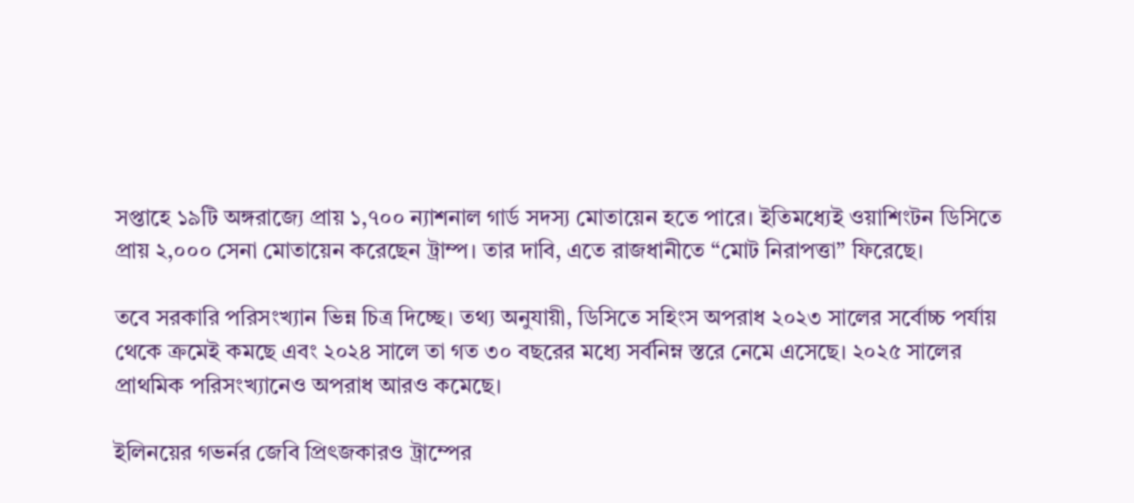সপ্তাহে ১৯টি অঙ্গরাজ্যে প্রায় ১,৭০০ ন্যাশনাল গার্ড সদস্য মোতায়েন হতে পারে। ইতিমধ্যেই ওয়াশিংটন ডিসিতে প্রায় ২,০০০ সেনা মোতায়েন করেছেন ট্রাম্প। তার দাবি, এতে রাজধানীতে “মোট নিরাপত্তা” ফিরেছে।

তবে সরকারি পরিসংখ্যান ভিন্ন চিত্র দিচ্ছে। তথ্য অনুযায়ী, ডিসিতে সহিংস অপরাধ ২০২৩ সালের সর্বোচ্চ পর্যায় থেকে ক্রমেই কমছে এবং ২০২৪ সালে তা গত ৩০ বছরের মধ্যে সর্বনিম্ন স্তরে নেমে এসেছে। ২০২৫ সালের প্রাথমিক পরিসংখ্যানেও অপরাধ আরও কমেছে।

ইলিনয়ের গভর্নর জেবি প্রিৎজকারও ট্রাম্পের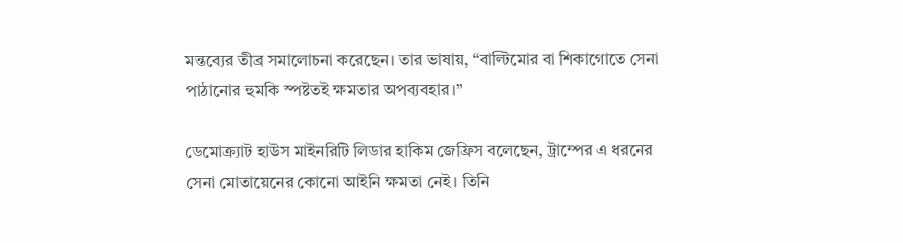মন্তব্যের তীব্র সমালোচনা করেছেন। তার ভাষায়, “বাল্টিমোর বা শিকাগোতে সেনা পাঠানোর হুমকি স্পষ্টতই ক্ষমতার অপব্যবহার।”

ডেমোক্র্যাট হাউস মাইনরিটি লিডার হাকিম জেফ্রিস বলেছেন, ট্রাম্পের এ ধরনের সেনা মোতায়েনের কোনো আইনি ক্ষমতা নেই। তিনি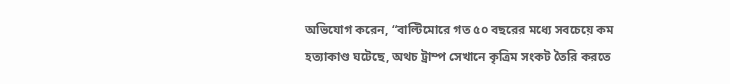অভিযোগ করেন, “বাল্টিমোরে গত ৫০ বছরের মধ্যে সবচেয়ে কম হত্যাকাণ্ড ঘটেছে, অথচ ট্রাম্প সেখানে কৃত্রিম সংকট তৈরি করতে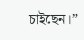চাইছেন।”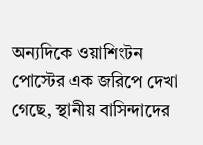অন্যদিকে ওয়াশিংটন পোস্টের এক জরিপে দেখা গেছে, স্থানীয় বাসিন্দাদের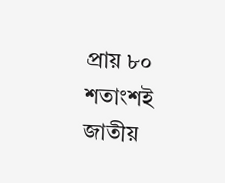প্রায় ৮০ শতাংশই জাতীয়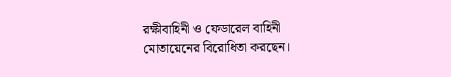রক্ষীবাহিনী ও ফেডারেল বাহিনী মোতায়েনের বিরোধিতা করছেন।